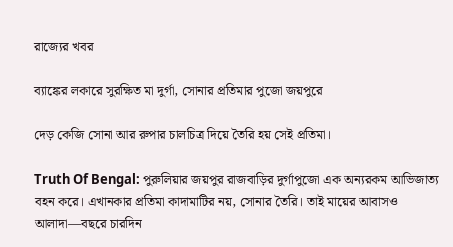রাজ্যের খবর

ব্যাঙ্কের লকারে সুরক্ষিত মা দুর্গা, সোনার প্রতিমার পুজো জয়পুরে

দেড় কেজি সোনা আর রুপার চালচিত্র দিয়ে তৈরি হয় সেই প্রতিমা।

Truth Of Bengal: পুরুলিয়ার জয়পুর রাজবাড়ির দুর্গাপুজো এক অন্যরকম আভিজাত্য বহন করে। এখানকার প্রতিমা কাদামাটির নয়, সোনার তৈরি। তাই মায়ের আবাসও আলাদা—বছরে চারদিন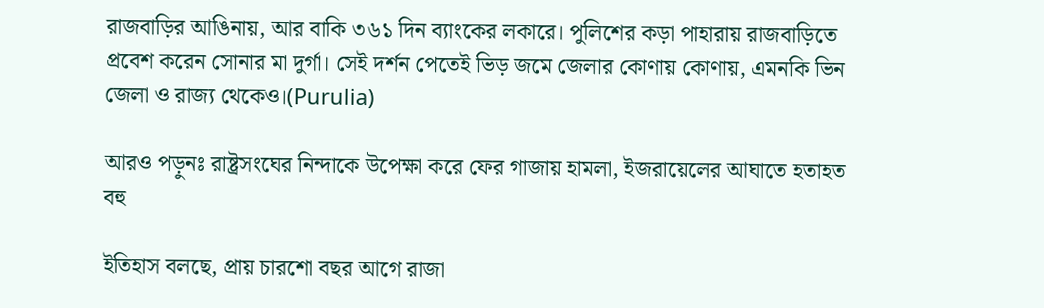রাজবাড়ির আঙিনায়, আর বাকি ৩৬১ দিন ব্যাংকের লকারে। পুলিশের কড়া পাহারায় রাজবাড়িতে প্রবেশ করেন সোনার মা দুর্গা। সেই দর্শন পেতেই ভিড় জমে জেলার কোণায় কোণায়, এমনকি ভিন জেলা ও রাজ্য থেকেও।(Purulia)

আরও পড়ুনঃ রাষ্ট্রসংঘের নিন্দাকে উপেক্ষা করে ফের গাজায় হামলা, ইজরায়েলের আঘাতে হতাহত বহু

ইতিহাস বলছে, প্রায় চারশো বছর আগে রাজা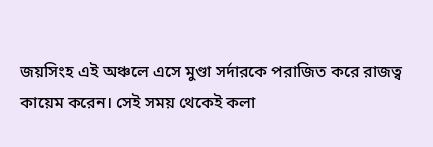জয়সিংহ এই অঞ্চলে এসে মুণ্ডা সর্দারকে পরাজিত করে রাজত্ব কায়েম করেন। সেই সময় থেকেই কলা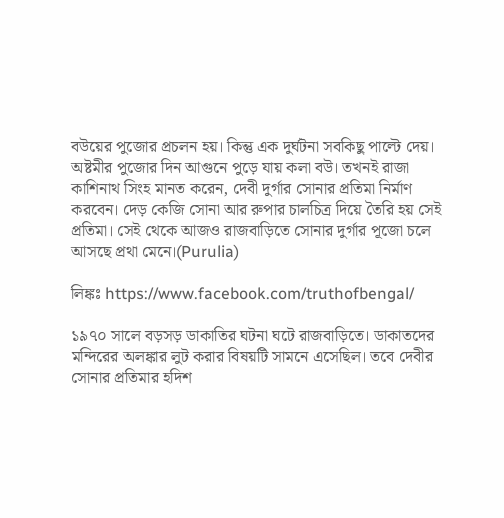বউয়ের পুজোর প্রচলন হয়। কিন্তু এক দুর্ঘটনা সবকিছু পাল্টে দেয়। অষ্টমীর পুজোর দিন আগুনে পুড়ে যায় কলা বউ। তখনই রাজা কাশিনাথ সিংহ মানত করেন, দেবী দুর্গার সোনার প্রতিমা নির্মাণ করবেন। দেড় কেজি সোনা আর রুপার চালচিত্র দিয়ে তৈরি হয় সেই প্রতিমা। সেই থেকে আজও রাজবাড়িতে সোনার দুর্গার পূজো চলে আসছে প্রথা মেনে।(Purulia)

লিঙ্কঃ https://www.facebook.com/truthofbengal/

১৯৭০ সালে বড়সড় ডাকাতির ঘটনা ঘটে রাজবাড়িতে। ডাকাতদের মন্দিরের অলঙ্কার লুট করার বিষয়টি সামনে এসেছিল। তবে দেবীর সোনার প্রতিমার হদিশ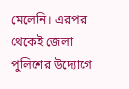মেলেনি। এরপর থেকেই জেলা পুলিশের উদ্যোগে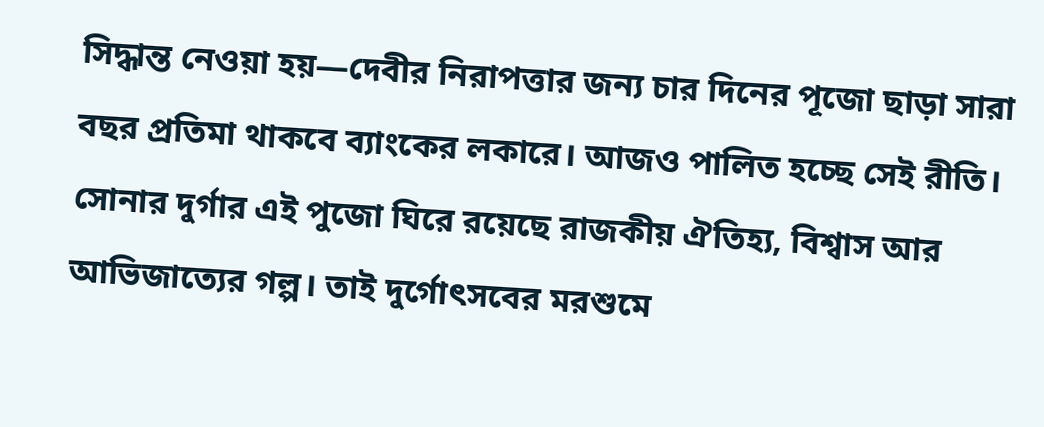সিদ্ধান্ত নেওয়া হয়—দেবীর নিরাপত্তার জন্য চার দিনের পূজো ছাড়া সারা বছর প্রতিমা থাকবে ব্যাংকের লকারে। আজও পালিত হচ্ছে সেই রীতি। সোনার দুর্গার এই পুজো ঘিরে রয়েছে রাজকীয় ঐতিহ্য, বিশ্বাস আর আভিজাত্যের গল্প। তাই দুর্গোৎসবের মরশুমে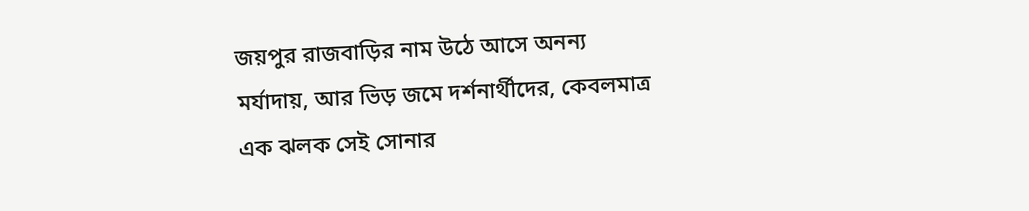জয়পুর রাজবাড়ির নাম উঠে আসে অনন্য মর্যাদায়, আর ভিড় জমে দর্শনার্থীদের, কেবলমাত্র এক ঝলক সেই সোনার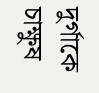দুর্গাকে চাক্ষুষ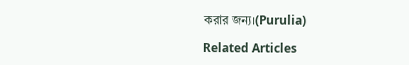করার জন্য।(Purulia)

Related Articles